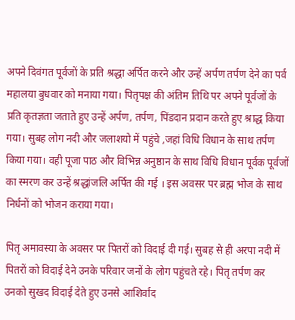अपने दिवंगत पूर्वजों के प्रति श्रद्धा अर्पित करने और उन्हें अर्पण तर्पण देने का पर्व महालया बुधवार को मनाया गया। पितृपक्ष की अंतिम तिथि पर अपने पूर्वजों के प्रति कृतज्ञता जताते हुए उन्हें अर्पण, तर्पण, पिंडदान प्रदान करते हुए श्राद्ध किया गया। सुबह लोग नदी और जलाशयो में पहुंचे ,जहां विधि विधान के साथ तर्पण किया गया। वही पूजा पाठ और विभिन्न अनुष्ठान के साथ विधि विधान पूर्वक पूर्वजों का स्मरण कर उन्हें श्रद्धांजलि अर्पित की गई । इस अवसर पर ब्रह्म भोज के साथ निर्धनों को भोजन कराया गया।

पितृ अमावस्या के अवसर पर पितरों को विदाई दी गई। सुबह से ही अरपा नदी में पितरों को विदाई देने उनके परिवार जनों के लोग पहुंचते रहे। पितृ तर्पण कर उनको सुखद विदाई देते हुए उनसे आशिर्वाद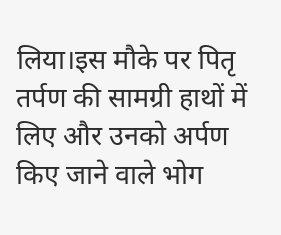लिया।इस मौके पर पितृ तर्पण की सामग्री हाथों में लिए और उनको अर्पण किए जाने वाले भोग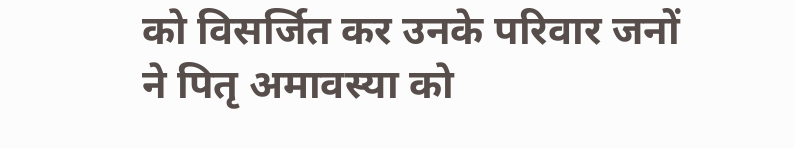को विसर्जित कर उनके परिवार जनों ने पितृ अमावस्या को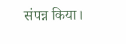संपन्न किया।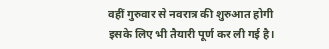वहीं गुरुवार से नवरात्र की शुरुआत होगी इसके लिए भी तैयारी पूर्ण कर ली गई है।